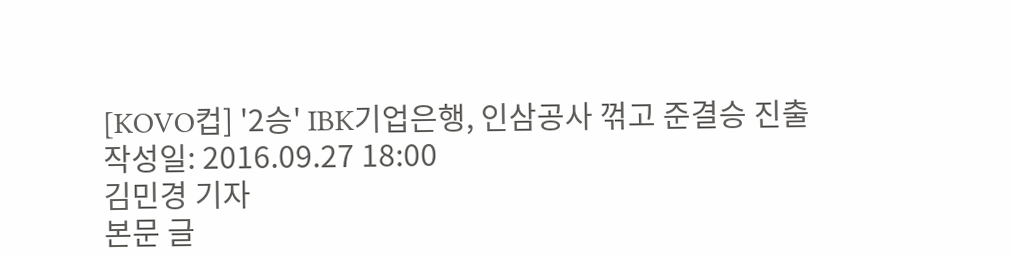[KOVO컵] '2승' IBK기업은행, 인삼공사 꺾고 준결승 진출
작성일: 2016.09.27 18:00
김민경 기자
본문 글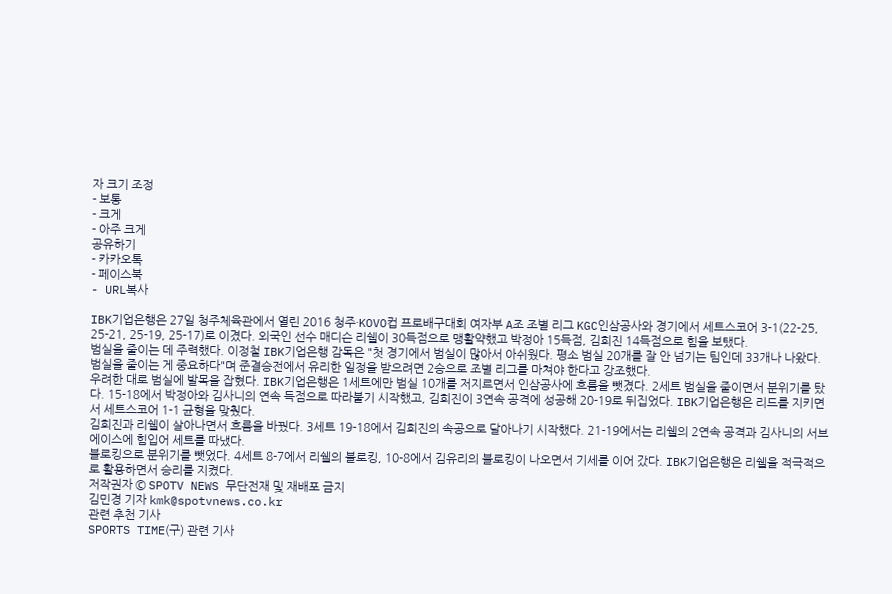자 크기 조정
- 보통
- 크게
- 아주 크게
공유하기
- 카카오톡
- 페이스북
- URL복사

IBK기업은행은 27일 청주체육관에서 열린 2016 청주·KOVO컵 프로배구대회 여자부 A조 조별 리그 KGC인삼공사와 경기에서 세트스코어 3-1(22-25, 25-21, 25-19, 25-17)로 이겼다. 외국인 선수 매디슨 리쉘이 30득점으로 맹활약했고 박정아 15득점, 김희진 14득점으로 힘을 보탰다.
범실을 줄이는 데 주력했다. 이정철 IBK기업은행 감독은 "첫 경기에서 범실이 많아서 아쉬웠다. 평소 범실 20개를 잘 안 넘기는 팀인데 33개나 나왔다. 범실을 줄이는 게 중요하다"며 준결승전에서 유리한 일정을 받으려면 2승으로 조별 리그를 마쳐야 한다고 강조했다.
우려한 대로 범실에 발목을 잡혔다. IBK기업은행은 1세트에만 범실 10개를 저지르면서 인삼공사에 흐름을 뺏겼다. 2세트 범실을 줄이면서 분위기를 탔다. 15-18에서 박정아와 김사니의 연속 득점으로 따라붙기 시작했고, 김희진이 3연속 공격에 성공해 20-19로 뒤집었다. IBK기업은행은 리드를 지키면서 세트스코어 1-1 균형을 맞췄다.
김희진과 리쉘이 살아나면서 흐름을 바꿨다. 3세트 19-18에서 김희진의 속공으로 달아나기 시작했다. 21-19에서는 리쉘의 2연속 공격과 김사니의 서브 에이스에 힘입어 세트를 따냈다.
블로킹으로 분위기를 뺏었다. 4세트 8-7에서 리쉘의 블로킹, 10-8에서 김유리의 블로킹이 나오면서 기세를 이어 갔다. IBK기업은행은 리쉘을 적극적으로 활용하면서 승리를 지켰다.
저작권자 © SPOTV NEWS 무단전재 및 재배포 금지
김민경 기자 kmk@spotvnews.co.kr
관련 추천 기사
SPORTS TIME(구) 관련 기사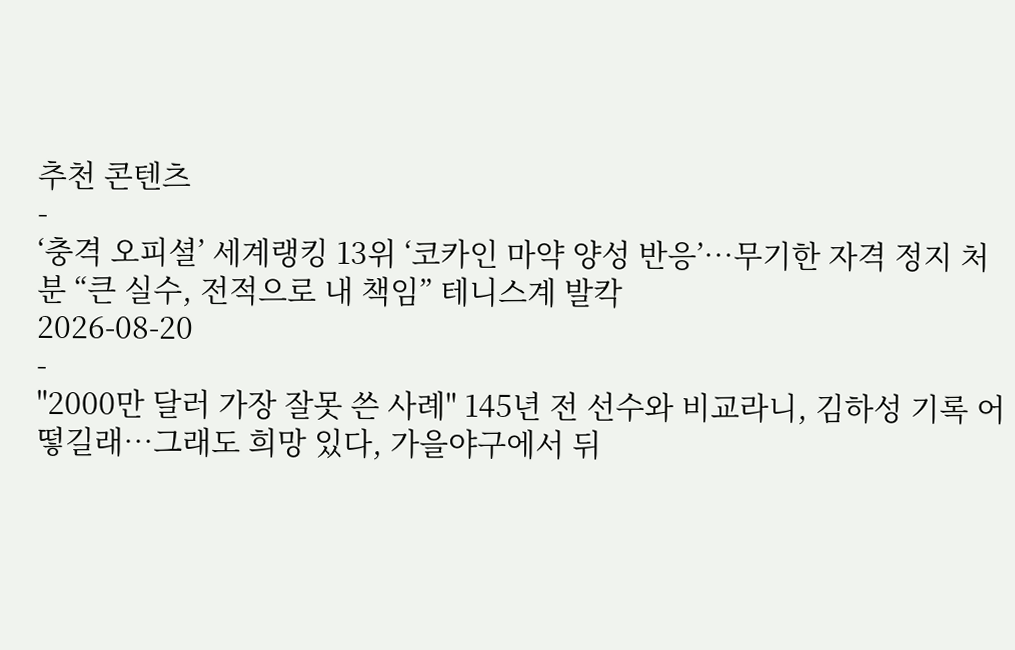추천 콘텐츠
-
‘충격 오피셜’ 세계랭킹 13위 ‘코카인 마약 양성 반응’…무기한 자격 정지 처분 “큰 실수, 전적으로 내 책임” 테니스계 발칵
2026-08-20
-
"2000만 달러 가장 잘못 쓴 사례" 145년 전 선수와 비교라니, 김하성 기록 어떻길래…그래도 희망 있다, 가을야구에서 뒤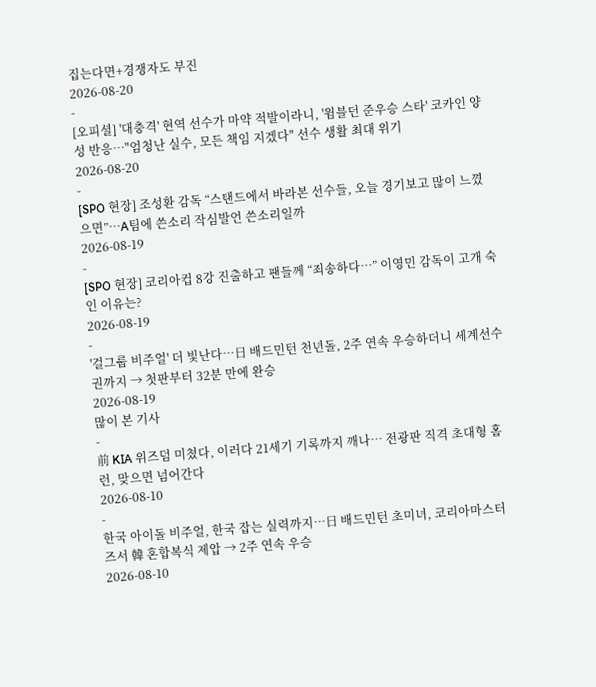집는다면+경쟁자도 부진
2026-08-20
-
[오피셜] '대충격' 현역 선수가 마약 적발이라니, '윔블던 준우승 스타' 코카인 양성 반응…"엄청난 실수, 모든 책임 지겠다" 선수 생활 최대 위기
2026-08-20
-
[SPO 현장] 조성환 감독 “스탠드에서 바라본 선수들, 오늘 경기보고 많이 느꼈으면”…A팀에 쓴소리 작심발언 쓴소리일까
2026-08-19
-
[SPO 현장] 코리아컵 8강 진출하고 팬들께 “죄송하다…” 이영민 감독이 고개 숙인 이유는?
2026-08-19
-
'걸그룹 비주얼' 더 빛난다…日 배드민턴 천년돌, 2주 연속 우승하더니 세계선수권까지 → 첫판부터 32분 만에 완승
2026-08-19
많이 본 기사
-
前 KIA 위즈덤 미쳤다, 이러다 21세기 기록까지 깨나… 전광판 직격 초대형 홈런, 맞으면 넘어간다
2026-08-10
-
한국 아이돌 비주얼, 한국 잡는 실력까지…日 배드민턴 초미녀, 코리아마스터즈서 韓 혼합복식 제압 → 2주 연속 우승
2026-08-10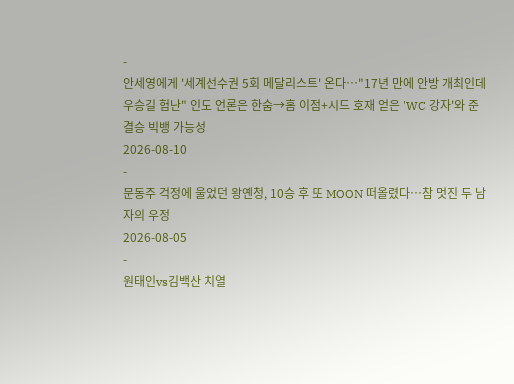-
안세영에게 '세계선수권 5회 메달리스트' 온다…"17년 만에 안방 개최인데 우승길 험난" 인도 언론은 한숨→홈 이점+시드 호재 얻은 'WC 강자'와 준결승 빅뱅 가능성
2026-08-10
-
문동주 걱정에 울었던 왕옌청, 10승 후 또 MOON 떠올렸다…참 멋진 두 남자의 우정
2026-08-05
-
원태인vs김백산 치열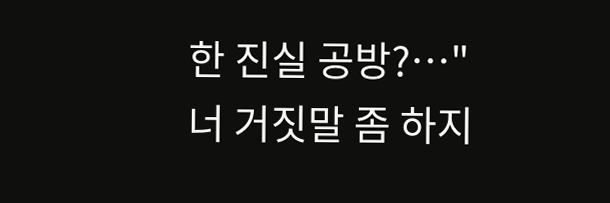한 진실 공방?…"너 거짓말 좀 하지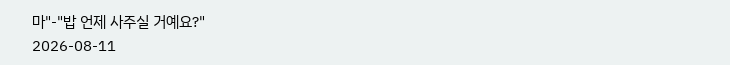마"-"밥 언제 사주실 거예요?"
2026-08-11